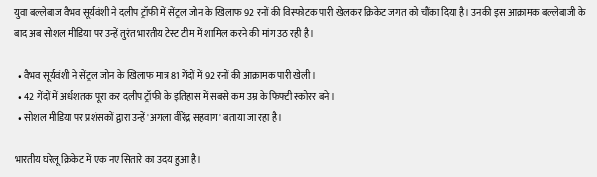युवा बल्लेबाज वैभव सूर्यवंशी ने दलीप ट्रॉफी में सेंट्रल जोन के खिलाफ 92 रनों की विस्फोटक पारी खेलकर क्रिकेट जगत को चौंका दिया है। उनकी इस आक्रामक बल्लेबाजी के बाद अब सोशल मीडिया पर उन्हें तुरंत भारतीय टेस्ट टीम में शामिल करने की मांग उठ रही है।

  • वैभव सूर्यवंशी ने सेंट्रल जोन के खिलाफ मात्र 81 गेंदों में 92 रनों की आक्रामक पारी खेली।
  • 42 गेंदों में अर्धशतक पूरा कर दलीप ट्रॉफी के इतिहास में सबसे कम उम्र के फिफ्टी स्कोरर बने।
  • सोशल मीडिया पर प्रशंसकों द्वारा उन्हें 'अगला वीरेंद्र सहवाग' बताया जा रहा है।

भारतीय घरेलू क्रिकेट में एक नए सितारे का उदय हुआ है।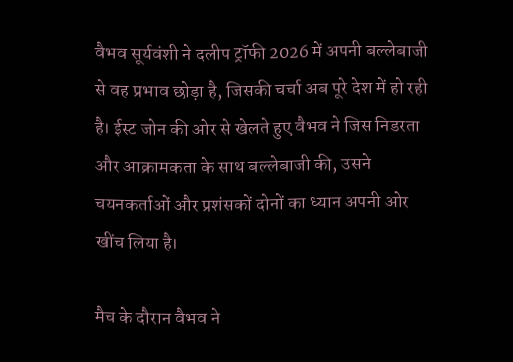वैभव सूर्यवंशी ने दलीप ट्रॉफी 2026 में अपनी बल्लेबाजी से वह प्रभाव छोड़ा है, जिसकी चर्चा अब पूरे देश में हो रही है। ईस्ट जोन की ओर से खेलते हुए वैभव ने जिस निडरता और आक्रामकता के साथ बल्लेबाजी की, उसने चयनकर्ताओं और प्रशंसकों दोनों का ध्यान अपनी ओर खींच लिया है।

मैच के दौरान वैभव ने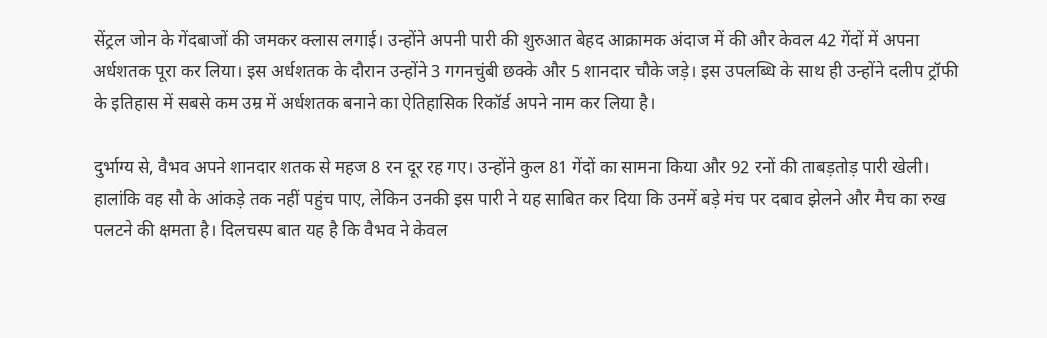सेंट्रल जोन के गेंदबाजों की जमकर क्लास लगाई। उन्होंने अपनी पारी की शुरुआत बेहद आक्रामक अंदाज में की और केवल 42 गेंदों में अपना अर्धशतक पूरा कर लिया। इस अर्धशतक के दौरान उन्होंने 3 गगनचुंबी छक्के और 5 शानदार चौके जड़े। इस उपलब्धि के साथ ही उन्होंने दलीप ट्रॉफी के इतिहास में सबसे कम उम्र में अर्धशतक बनाने का ऐतिहासिक रिकॉर्ड अपने नाम कर लिया है।

दुर्भाग्य से, वैभव अपने शानदार शतक से महज 8 रन दूर रह गए। उन्होंने कुल 81 गेंदों का सामना किया और 92 रनों की ताबड़तोड़ पारी खेली। हालांकि वह सौ के आंकड़े तक नहीं पहुंच पाए, लेकिन उनकी इस पारी ने यह साबित कर दिया कि उनमें बड़े मंच पर दबाव झेलने और मैच का रुख पलटने की क्षमता है। दिलचस्प बात यह है कि वैभव ने केवल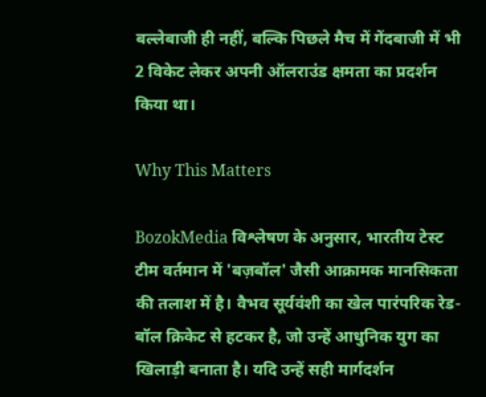बल्लेबाजी ही नहीं, बल्कि पिछले मैच में गेंदबाजी में भी 2 विकेट लेकर अपनी ऑलराउंड क्षमता का प्रदर्शन किया था।

Why This Matters

BozokMedia विश्लेषण के अनुसार, भारतीय टेस्ट टीम वर्तमान में 'बज़बॉल' जैसी आक्रामक मानसिकता की तलाश में है। वैभव सूर्यवंशी का खेल पारंपरिक रेड-बॉल क्रिकेट से हटकर है, जो उन्हें आधुनिक युग का खिलाड़ी बनाता है। यदि उन्हें सही मार्गदर्शन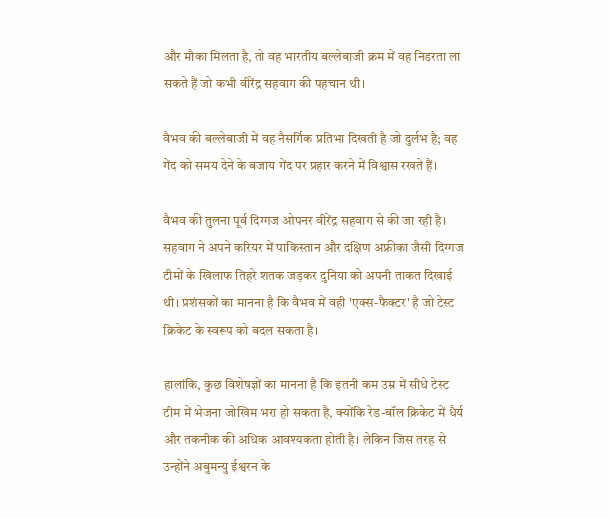और मौका मिलता है, तो वह भारतीय बल्लेबाजी क्रम में वह निडरता ला सकते हैं जो कभी वीरेंद्र सहवाग की पहचान थी।

वैभव की बल्लेबाजी में वह नैसर्गिक प्रतिभा दिखती है जो दुर्लभ है; वह गेंद को समय देने के बजाय गेंद पर प्रहार करने में विश्वास रखते हैं।

वैभव की तुलना पूर्व दिग्गज ओपनर वीरेंद्र सहवाग से की जा रही है। सहवाग ने अपने करियर में पाकिस्तान और दक्षिण अफ्रीका जैसी दिग्गज टीमों के खिलाफ तिहरे शतक जड़कर दुनिया को अपनी ताकत दिखाई थी। प्रशंसकों का मानना है कि वैभव में वही 'एक्स-फैक्टर' है जो टेस्ट क्रिकेट के स्वरूप को बदल सकता है।

हालांकि, कुछ विशेषज्ञों का मानना है कि इतनी कम उम्र में सीधे टेस्ट टीम में भेजना जोखिम भरा हो सकता है, क्योंकि रेड-बॉल क्रिकेट में धैर्य और तकनीक की अधिक आवश्यकता होती है। लेकिन जिस तरह से उन्होंने अबुमन्यु ईश्वरन के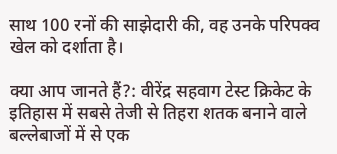साथ 100 रनों की साझेदारी की, वह उनके परिपक्व खेल को दर्शाता है।

क्या आप जानते हैं?: वीरेंद्र सहवाग टेस्ट क्रिकेट के इतिहास में सबसे तेजी से तिहरा शतक बनाने वाले बल्लेबाजों में से एक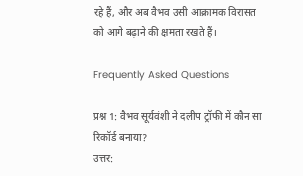रहे हैं, और अब वैभव उसी आक्रामक विरासत को आगे बढ़ाने की क्षमता रखते हैं।

Frequently Asked Questions

प्रश्न 1: वैभव सूर्यवंशी ने दलीप ट्रॉफी में कौन सा रिकॉर्ड बनाया?
उत्तर: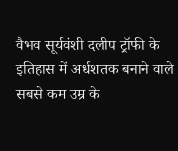वैभव सूर्यवंशी दलीप ट्रॉफी के इतिहास में अर्धशतक बनाने वाले सबसे कम उम्र के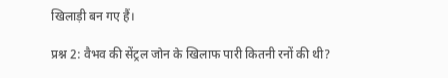खिलाड़ी बन गए हैं।

प्रश्न 2: वैभव की सेंट्रल जोन के खिलाफ पारी कितनी रनों की थी?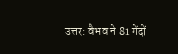उत्तर: वैभव ने 81 गेंदों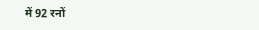में 92 रनों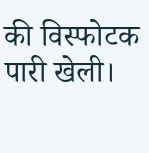की विस्फोटक पारी खेली।